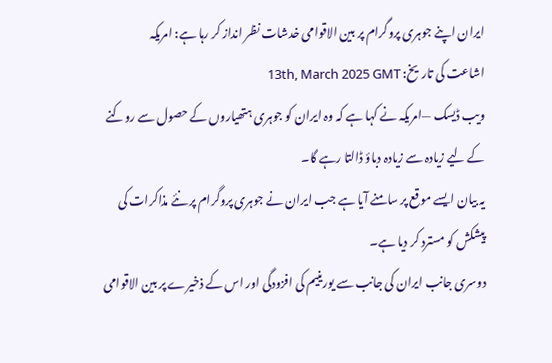ایران اپنے جوہری پروگرام پر بین الاقوامی خدشات نظر انداز کر رہا ہے: امریکہ
اشاعت کی تاریخ: 13th, March 2025 GMT
ویب ڈیسک —امریکہ نے کہا ہے کہ وہ ایران کو جوہری ہتھیاروں کے حصول سے روکنے کے لیے زیادہ سے زیادہ دباؤ ڈالتا رہے گا۔
یہ بیان ایسے موقع پر سامنے آیا ہے جب ایران نے جوہری پروگرام پر نئے مذاکرات کی پیشکش کو مسترد کر دیا ہے۔
دوسری جانب ایران کی جانب سے یورینیم کی افزودگی اور اس کے ذخیرے پر بین الاقوامی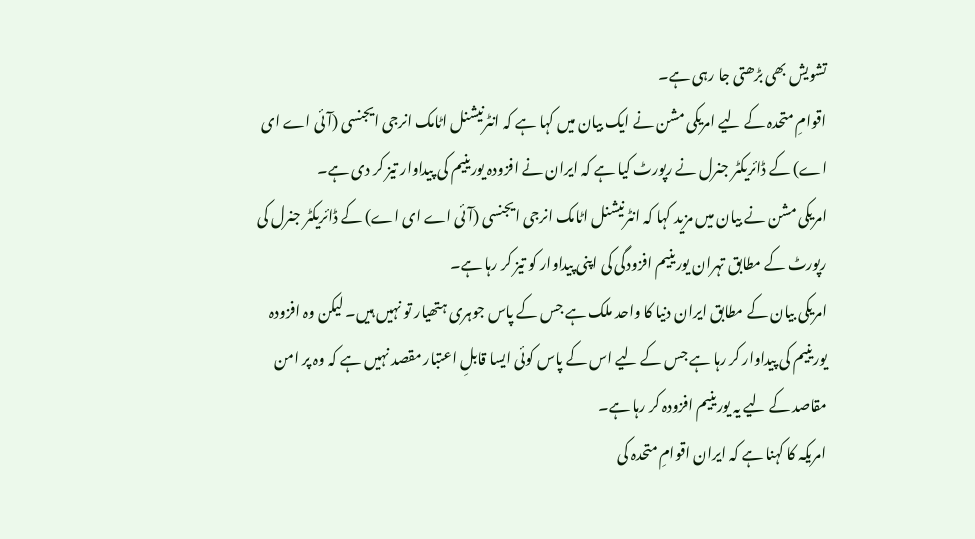تشویش بھی بڑھتی جا رہی ہے۔
اقوامِ متحدہ کے لیے امریکی مشن نے ایک بیان میں کہا ہے کہ انٹرنیشنل اٹامک انرجی ایجنسی (آئی اے ای اے) کے ڈائریکٹر جنرل نے رپورٹ کیا ہے کہ ایران نے افزودہ یورینیم کی پیداوار تیز کر دی ہے۔
امریکی مشن نے بیان میں مزید کہا کہ انٹرنیشنل اٹامک انرجی ایجنسی (آئی اے ای اے) کے ڈائریکٹر جنرل کی رپورٹ کے مطابق تہران یورینیم افزودگی کی اپنی پیداوار کو تیز کر رہا ہے۔
امریکی بیان کے مطابق ایران دنیا کا واحد ملک ہے جس کے پاس جوہری ہتھیار تو نہیں ہیں۔ لیکن وہ افزودہ یورینیم کی پیداوار کر رہا ہے جس کے لیے اس کے پاس کوئی ایسا قابلِ اعتبار مقصد نہیں ہے کہ وہ پر امن مقاصد کے لیے یہ یورینیم افزودہ کر رہا ہے۔
امریکہ کا کہنا ہے کہ ایران اقوامِ متحدہ کی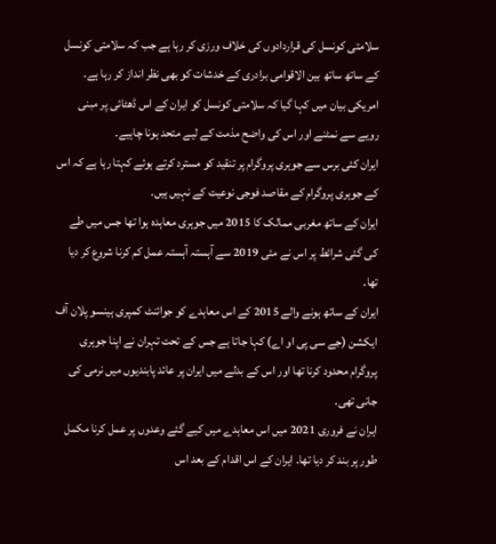سلامتی کونسل کی قراردادوں کی خلاف ورزی کر رہا ہے جب کہ سلامتی کونسل کے ساتھ ساتھ بین الاقوامی برادری کے خدشات کو بھی نظر انداز کر رہا ہے۔
امریکی بیان میں کہا گیا کہ سلامتی کونسل کو ایران کے اس ڈھٹائی پر مبنی رویے سے نمٹنے اور اس کی واضح مذمت کے لیے متحد ہونا چاہیے۔
ایران کئی برس سے جوہری پروگرام پر تنقید کو مسترد کرتے ہوئے کہتا رہا ہے کہ اس کے جوہری پروگرام کے مقاصد فوجی نوعیت کے نہیں ہیں۔
ایران کے ساتھ مغربی ممالک کا 2015 میں جوہری معاہدہ ہوا تھا جس میں طے کی گئی شرائط پر اس نے مئی 2019 سے آہستہ آہستہ عمل کم کرنا شروع کر دیا تھا۔
ایران کے ساتھ ہونے والے 2015 کے اس معاہدے کو جوائنٹ کمپری ہینسو پلان آف ایکشن (جے سی پی او اے) کہا جاتا ہے جس کے تحت تہران نے اپنا جوہری پروگرام محدود کرنا تھا اور اس کے بدلے میں ایران پر عائد پابندیوں میں نرمی کی جانی تھی۔
ایران نے فروری 2021 میں اس معاہدے میں کیے گئے وعدوں پر عمل کرنا مکمل طور پر بند کر دیا تھا۔ ایران کے اس اقدام کے بعد اس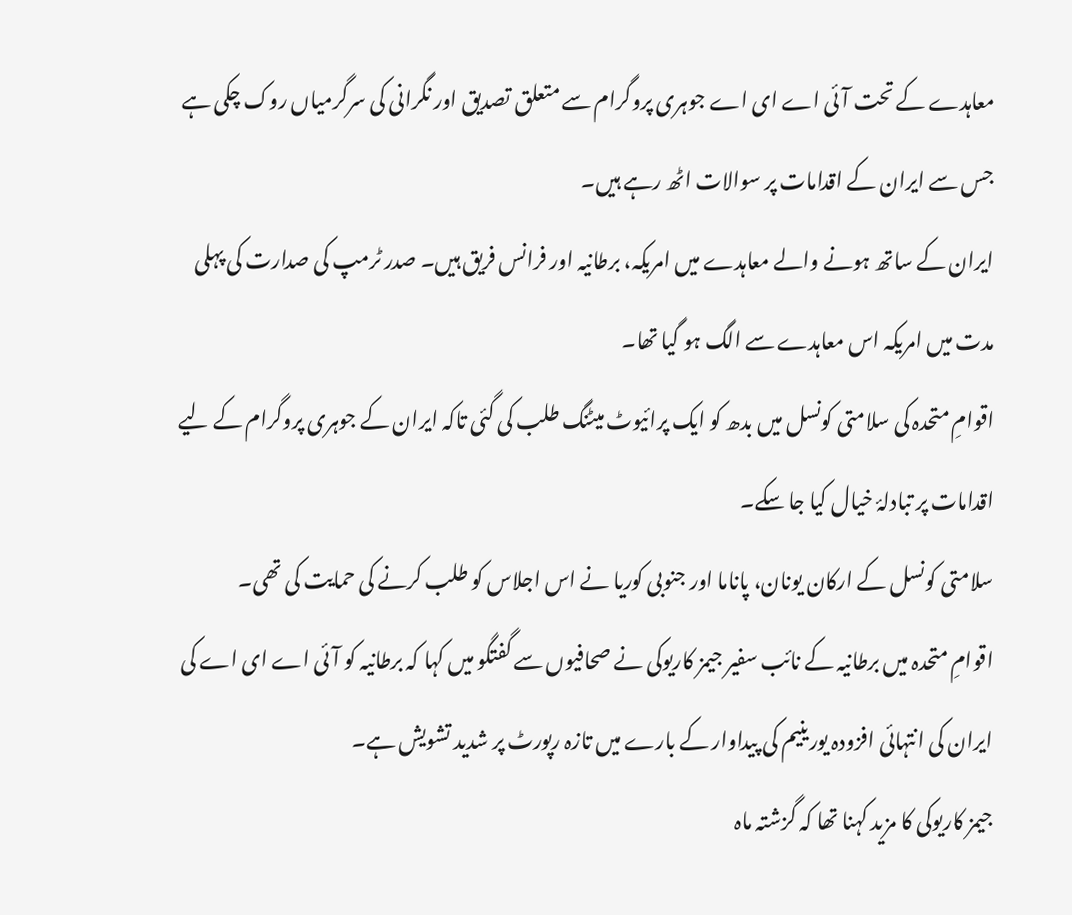معاہدے کے تحت آئی اے ای اے جوہری پروگرام سے متعلق تصدیق اور نگرانی کی سرگرمیاں روک چکی ہے جس سے ایران کے اقدامات پر سوالات اٹھ رہے ہیں۔
ایران کے ساتھ ہونے والے معاہدے میں امریکہ، برطانیہ اور فرانس فریق ہیں۔ صدر ٹرمپ کی صدارت کی پہلی مدت میں امریکہ اس معاہدے سے الگ ہو گیا تھا۔
اقوامِ متحدہ کی سلامتی کونسل میں بدھ کو ایک پرائیوٹ میٹنگ طلب کی گئی تاکہ ایران کے جوہری پروگرام کے لیے اقدامات پر تبادلۂ خیال کیا جا سکے۔
سلامتی کونسل کے ارکان یونان، پاناما اور جنوبی کوریا نے اس اجلاس کو طلب کرنے کی حمایت کی تھی۔
اقوامِ متحدہ میں برطانیہ کے نائب سفیر جیمز کاریوکی نے صحافیوں سے گفتگو میں کہا کہ برطانیہ کو آئی اے ای اے کی ایران کی انتہائی افزودہ یورینیم کی پیداوار کے بارے میں تازہ رپورٹ پر شدید تشویش ہے۔
جیمز کاریوکی کا مزید کہنا تھا کہ گزشتہ ماہ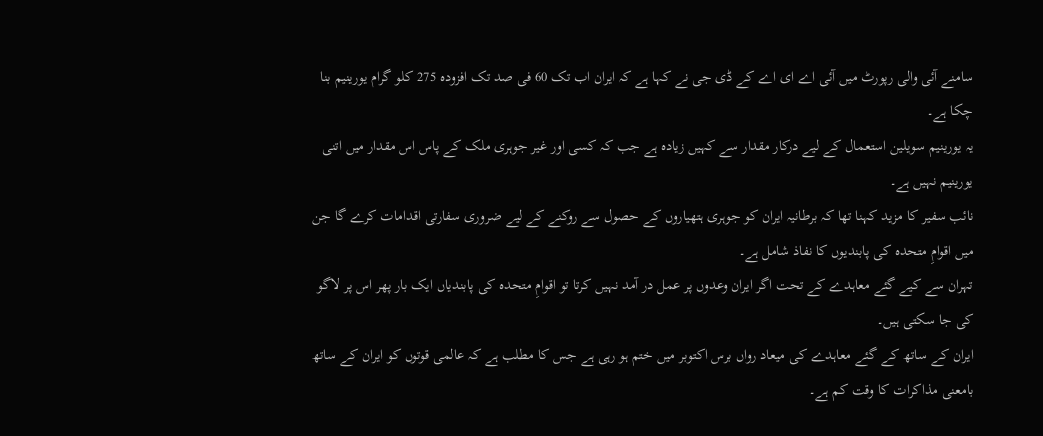سامنے آئی والی رپورٹ میں آئی اے ای اے کے ڈی جی نے کہا ہے کہ ایران اب تک 60 فی صد تک افزودہ 275 کلو گرام یورینیم بنا چکا ہے۔
یہ یورینیم سویلین استعمال کے لیے درکار مقدار سے کہیں زیادہ ہے جب کہ کسی اور غیر جوہری ملک کے پاس اس مقدار میں اتنی یورینیم نہیں ہے۔
نائب سفیر کا مزید کہنا تھا کہ برطانیہ ایران کو جوہری ہتھیاروں کے حصول سے روکنے کے لیے ضروری سفارتی اقدامات کرے گا جن میں اقوامِ متحدہ کی پابندیوں کا نفاذ شامل ہے۔
تہران سے کیے گئے معاہدے کے تحت اگر ایران وعدوں پر عمل در آمد نہیں کرتا تو اقوامِ متحدہ کی پابندیاں ایک بار پھر اس پر لاگو کی جا سکتی ہیں۔
ایران کے ساتھ کے گئے معاہدے کی میعاد رواں برس اکتوبر میں ختم ہو رہی ہے جس کا مطلب ہے کہ عالمی قوتوں کو ایران کے ساتھ بامعنی مذاکرات کا وقت کم ہے۔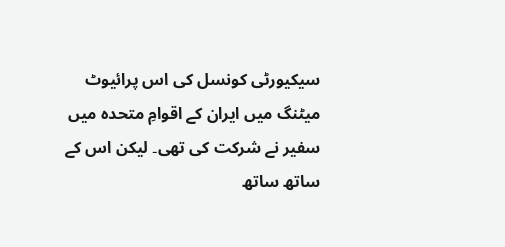سیکیورٹی کونسل کی اس پرائیوٹ میٹنگ میں ایران کے اقوامِ متحدہ میں سفیر نے شرکت کی تھی۔ لیکن اس کے ساتھ ساتھ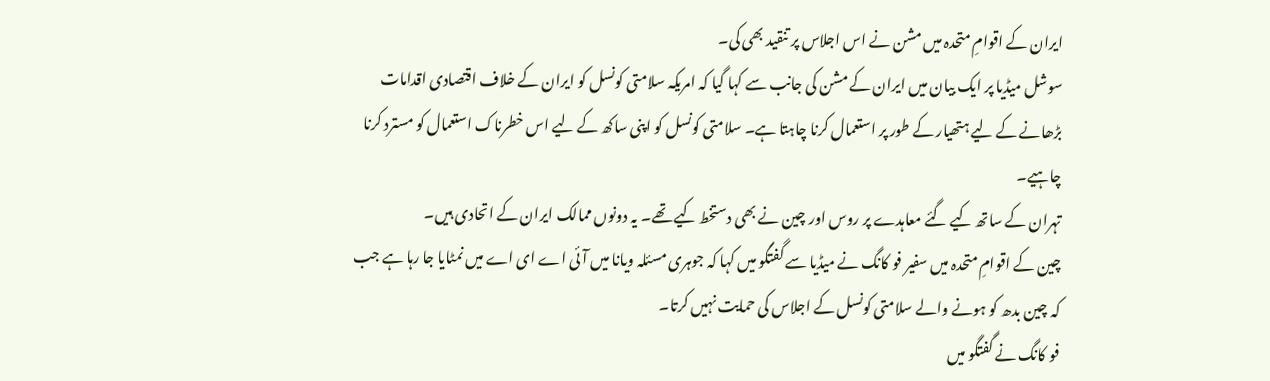ایران کے اقوامِ متحدہ میں مشن نے اس اجلاس پر تنقید بھی کی۔
سوشل میڈیا پر ایک بیان میں ایران کے مشن کی جانب سے کہا گیا کہ امریکہ سلامتی کونسل کو ایران کے خلاف اقتصادی اقدامات بڑھانے کے لیے ہتھیار کے طور پر استعمال کرنا چاہتا ہے۔ سلامتی کونسل کو اپنی ساکھ کے لیے اس خطرناک استعمال کو مسترد کرنا چاہیے۔
تہران کے ساتھ کیے گئے معاہدے پر روس اور چین نے بھی دستخط کیے تھے۔ یہ دونوں ممالک ایران کے اتحادی ہیں۔
چین کے اقوامِ متحدہ میں سفیر فو کانگ نے میڈیا سے گفتگو میں کہا کہ جوہری مسئلہ ویانا میں آئی اے ای اے میں نمٹایا جا رہا ہے جب کہ چین بدھ کو ہونے والے سلامتی کونسل کے اجلاس کی حمایت نہیں کرتا۔
فو کانگ نے گفتگو میں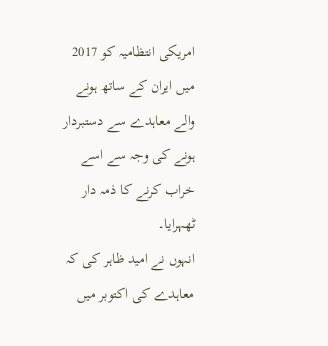امریکی انتظامیہ کو 2017 میں ایران کے ساتھ ہونے والے معاہدے سے دستبردار ہونے کی وجہ سے اسے خراب کرنے کا ذمہ دار ٹھہرایا۔
انہوں نے امید ظاہر کی کہ معاہدے کی اکتوبر میں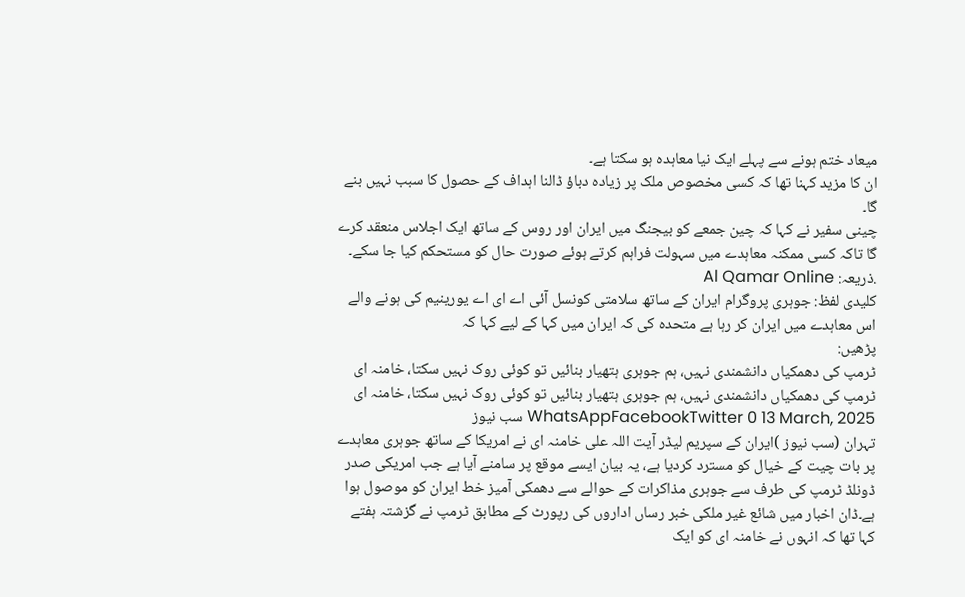میعاد ختم ہونے سے پہلے ایک نیا معاہدہ ہو سکتا ہے۔
ان کا مزید کہنا تھا کہ کسی مخصوص ملک پر زیادہ دباؤ ڈالنا اہداف کے حصول کا سبب نہیں بنے گا۔
چینی سفیر نے کہا کہ چین جمعے کو بیجنگ میں ایران اور روس کے ساتھ ایک اجلاس منعقد کرے گا تاکہ کسی ممکنہ معاہدے میں سہولت فراہم کرتے ہوئے صورت حال کو مستحکم کیا جا سکے۔
.ذریعہ: Al Qamar Online
کلیدی لفظ: جوہری پروگرام ایران کے ساتھ سلامتی کونسل آئی اے ای اے یورینیم کی ہونے والے اس معاہدے میں ایران کر رہا ہے متحدہ کی کہ ایران میں کہا کے لیے کہا کہ
پڑھیں:
ٹرمپ کی دھمکیاں دانشمندی نہیں، ہم جوہری ہتھیار بنائیں تو کوئی روک نہیں سکتا، خامنہ ای
ٹرمپ کی دھمکیاں دانشمندی نہیں، ہم جوہری ہتھیار بنائیں تو کوئی روک نہیں سکتا، خامنہ ای WhatsAppFacebookTwitter 0 13 March, 2025 سب نیوز
تہران (سب نیوز )ایران کے سپریم لیڈر آیت اللہ علی خامنہ ای نے امریکا کے ساتھ جوہری معاہدے پر بات چیت کے خیال کو مسترد کردیا ہے، یہ بیان ایسے موقع پر سامنے آیا ہے جب امریکی صدر ڈونلڈ ٹرمپ کی طرف سے جوہری مذاکرات کے حوالے سے دھمکی آمیز خط ایران کو موصول ہوا ہے۔ڈان اخبار میں شائع غیر ملکی خبر رساں اداروں کی رپورٹ کے مطابق ٹرمپ نے گزشتہ ہفتے کہا تھا کہ انہوں نے خامنہ ای کو ایک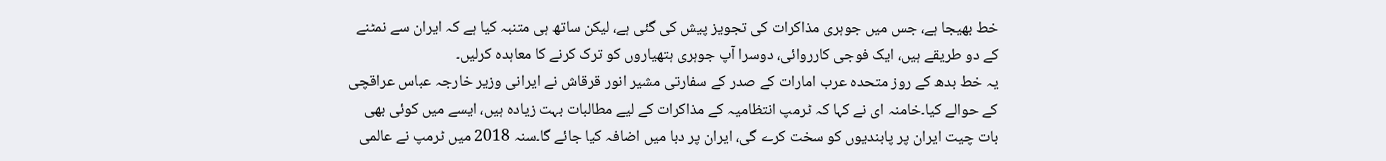خط بھیجا ہے، جس میں جوہری مذاکرات کی تجویز پیش کی گئی ہے، لیکن ساتھ ہی متنبہ کیا ہے کہ ایران سے نمٹنے کے دو طریقے ہیں، ایک فوجی کارروائی، دوسرا آپ جوہری ہتھیاروں کو ترک کرنے کا معاہدہ کرلیں۔
یہ خط بدھ کے روز متحدہ عرب امارات کے صدر کے سفارتی مشیر انور قرقاش نے ایرانی وزیر خارجہ عباس عراقچی کے حوالے کیا۔خامنہ ای نے کہا کہ ٹرمپ انتظامیہ کے مذاکرات کے لیے مطالبات بہت زیادہ ہیں، ایسے میں کوئی بھی بات چیت ایران پر پابندیوں کو سخت کرے گی، ایران پر دبا میں اضافہ کیا جائے گا۔سنہ 2018 میں ٹرمپ نے عالمی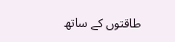طاقتوں کے ساتھ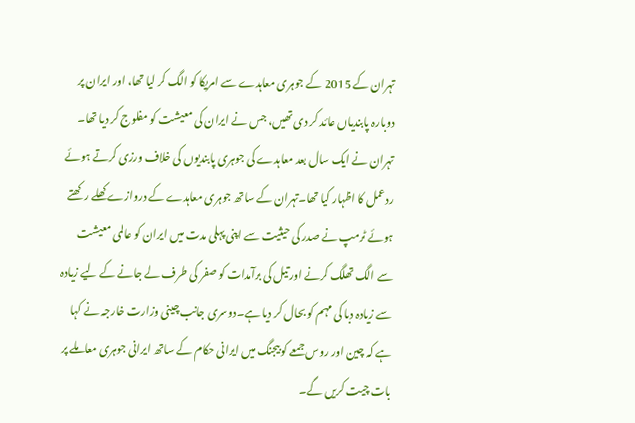تہران کے 2015 کے جوہری معاہدے سے امریکا کو الگ کر لیا تھا، اور ایران پر دوبارہ پابندیاں عائد کر دی تھیں، جس نے ایران کی معیشت کو مفلوج کر دیا تھا۔
تہران نے ایک سال بعد معاہدے کی جوہری پابندیوں کی خلاف ورزی کرتے ہوئے ردعمل کا اظہار کیا تھا۔تہران کے ساتھ جوہری معاہدے کے دروازے کھلے رکھتے ہوئے ٹرمپ نے صدر کی حیثیت سے اپنی پہلی مدت میں ایران کو عالمی معیشت سے الگ تھلگ کرنے اور تیل کی برآمدات کو صفر کی طرف لے جانے کے لیے زیادہ سے زیادہ دبا کی مہم کو بحال کر دیا ہے۔دوسری جانب چینی وزارت خارجہ نے کہا ہے کہ چین اور روس جمعے کو بیجنگ میں ایرانی حکام کے ساتھ ایرانی جوہری معاملے پر بات چیت کریں گے۔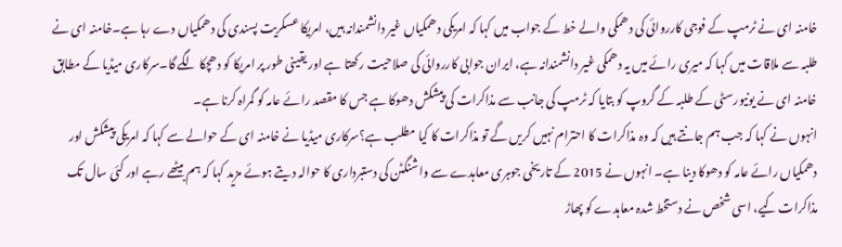خامنہ ای نے ٹرمپ کے فوجی کارروائی کی دھمکی والے خط کے جواب میں کہا کہ امریکی دھمکیاں غیر دانشمندانہ ہیں، امریکا عسکریت پسندی کی دھمکیاں دے رہا ہے۔خامنہ ای نے طلبہ سے ملاقات میں کہا کہ میری رائے میں یہ دھمکی غیر دانشمندانہ ہے، ایران جوابی کارروائی کی صلاحیت رکھتا ہے اور یقینی طور پر امریکا کو دھچکا لگے گا۔سرکاری میڈیا کے مطابق خامنہ ای نے یونیورسٹی کے طلبہ کے گروپ کو بتایا کہ ٹرمپ کی جانب سے مذاکرات کی پیشکش دھوکا ہے جس کا مقصد رائے عامہ کو گمراہ کرنا ہے۔
انہوں نے کہا کہ جب ہم جانتے ہیں کہ وہ مذاکرات کا احترام نہیں کریں گے تو مذاکرات کا کیا مطلب ہے؟سرکاری میڈیا نے خامنہ ای کے حوالے سے کہا کہ امریکی پیشکش اور دھمکیاں رائے عامہ کو دھوکا دینا ہے۔ انہوں نے 2015 کے تاریخی جوہری معاہدے سے واشنگٹن کی دستبرداری کا حوالہ دیتے ہوئے مزید کہا کہ ہم بیٹھے رہے اور کئی سال تک مذاکرات کیے، اسی شخص نے دستخط شدہ معاہدے کو پھاڑ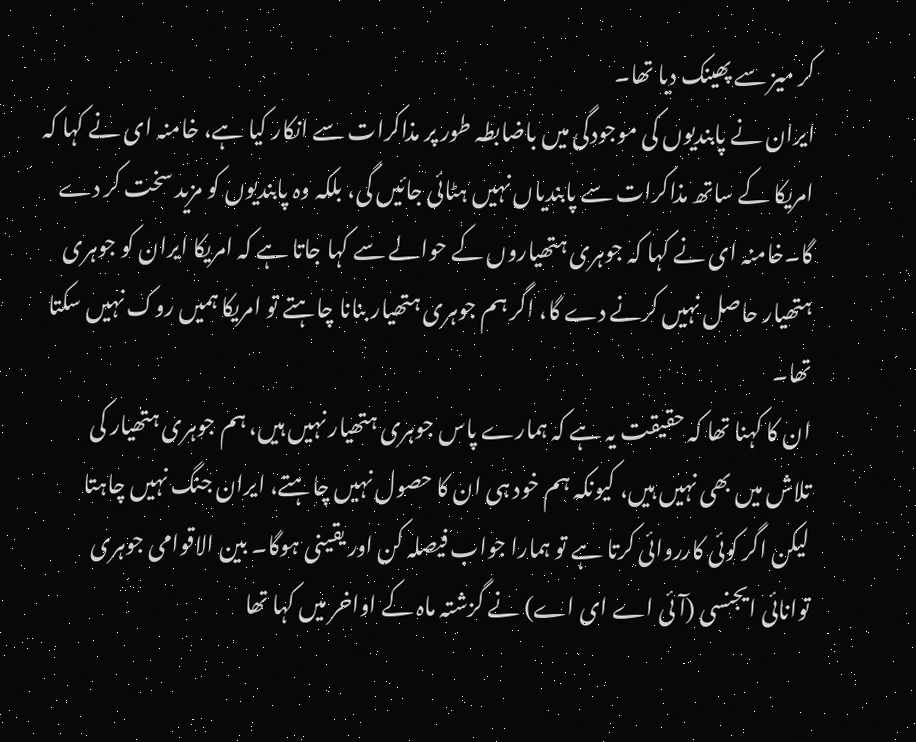کر میز سے پھینک دیا تھا۔
ایران نے پابندیوں کی موجودگی میں باضابطہ طور پر مذاکرات سے انکار کیا ہے، خامنہ ای نے کہا کہ امریکا کے ساتھ مذاکرات سے پابندیاں نہیں ہٹائی جائیں گی، بلکہ وہ پابندیوں کو مزید سخت کر دے گا۔خامنہ ای نے کہا کہ جوہری ہتھیاروں کے حوالے سے کہا جاتا ہے کہ امریکا ایران کو جوہری ہتھیار حاصل نہیں کرنے دے گا، اگر ہم جوہری ہتھیار بنانا چاہتے تو امریکا ہمیں روک نہیں سکتا تھا۔
ان کا کہنا تھا کہ حقیقت یہ ہے کہ ہمارے پاس جوہری ہتھیار نہیں ہیں، ہم جوہری ہتھیار کی تلاش میں بھی نہیں ہیں، کیونکہ ہم خود ہی ان کا حصول نہیں چاہتے، ایران جنگ نہیں چاہتا لیکن اگر کوئی کارروائی کرتا ہے تو ہمارا جواب فیصلہ کن اور یقینی ہوگا۔ بین الاقوامی جوہری توانائی ایجنسی (آئی اے ای اے) نے گزشتہ ماہ کے اواخر میں کہا تھا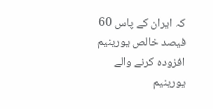کہ ایران کے پاس 60 فیصد خالص یورینیم افزودہ کرنے والے یورینیم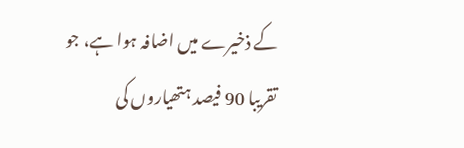کے ذخیرے میں اضافہ ہوا ہے، جو تقریبا 90 فیصد ہتھیاروں کی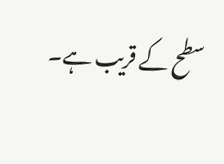سطح کے قریب ہے۔